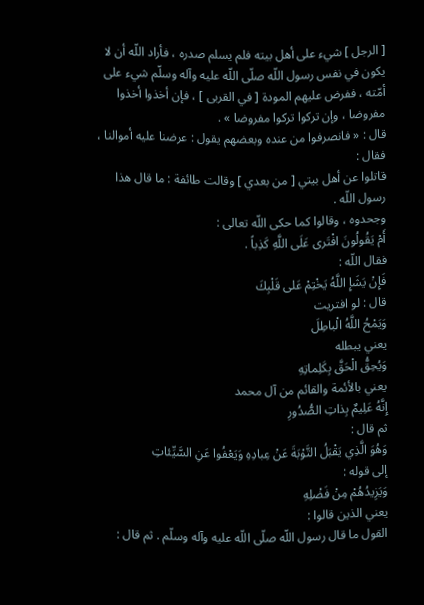[ الرجل ] شيء على أهل بيته فلم يسلم صدره ، فأراد اللّه أن لا يكون في نفس رسول اللّه صلّى اللّه عليه وآله وسلّم شيء على أمّته ، ففرض عليهم المودة [ في القربى ] ، فإن أخذوا أخذوا مفروضا ، وإن تركوا تركوا مفروضا » .
قال : « فانصرفوا من عنده وبعضهم يقول : عرضنا عليه أموالنا ، فقال :
قاتلوا عن أهل بيتي [ من بعدي ] وقالت طائفة : ما قال هذا رسول اللّه .
وجحدوه ، وقالوا كما حكى اللّه تعالى :
أَمْ يَقُولُونَ افْتَرى عَلَى اللَّهِ كَذِباً .
فقال اللّه :
فَإِنْ يَشَإِ اللَّهُ يَخْتِمْ عَلى قَلْبِكَ
قال : لو افتريت
وَيَمْحُ اللَّهُ الْباطِلَ
يعني يبطله
وَيُحِقُّ الْحَقَّ بِكَلِماتِهِ
يعني بالأئمة والقائم من آل محمد
إِنَّهُ عَلِيمٌ بِذاتِ الصُّدُورِ
ثم قال :
وَهُوَ الَّذِي يَقْبَلُ التَّوْبَةَ عَنْ عِبادِهِ وَيَعْفُوا عَنِ السَّيِّئاتِ
إلى قوله :
وَيَزِيدُهُمْ مِنْ فَضْلِهِ
يعني الذين قالوا :
القول ما قال رسول اللّه صلّى اللّه عليه وآله وسلّم . ثم قال :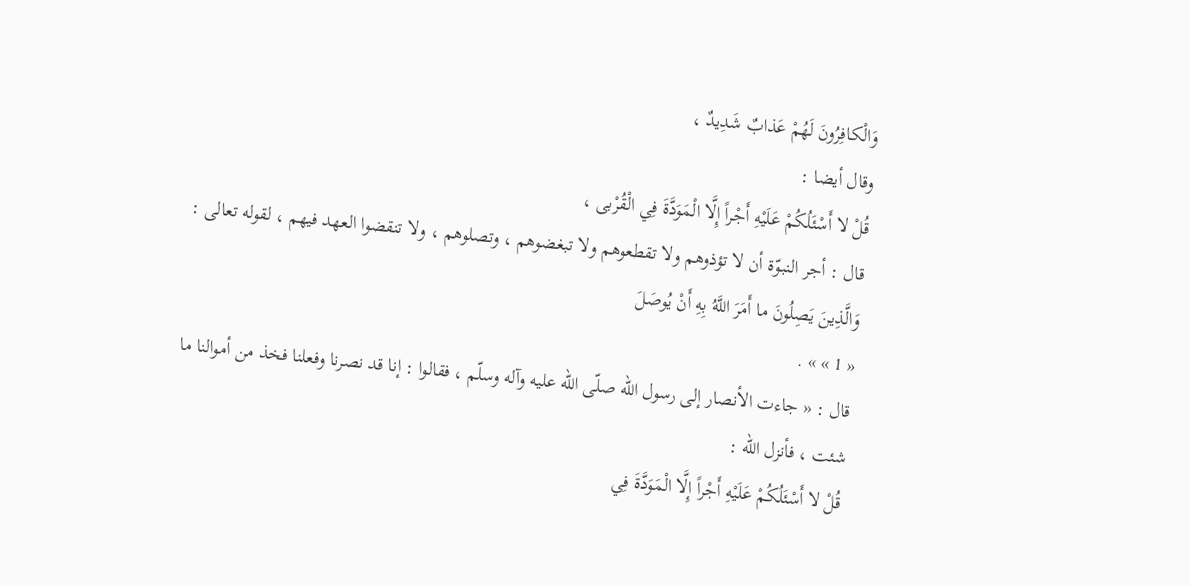وَالْكافِرُونَ لَهُمْ عَذابٌ شَدِيدٌ ،
وقال أيضا :
قُلْ لا أَسْئَلُكُمْ عَلَيْهِ أَجْراً إِلَّا الْمَوَدَّةَ فِي الْقُرْبى ،
قال : أجر النبوّة أن لا تؤذوهم ولا تقطعوهم ولا تبغضوهم ، وتصلوهم ، ولا تنقضوا العهد فيهم ، لقوله تعالى :
وَالَّذِينَ يَصِلُونَ ما أَمَرَ اللَّهُ بِهِ أَنْ يُوصَلَ
« 1 » » .
قال : « جاءت الأنصار إلى رسول اللّه صلّى اللّه عليه وآله وسلّم ، فقالوا : إنا قد نصرنا وفعلنا فخذ من أموالنا ما شئت ، فأنزل اللّه :
قُلْ لا أَسْئَلُكُمْ عَلَيْهِ أَجْراً إِلَّا الْمَوَدَّةَ فِي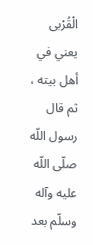الْقُرْبى
يعني في أهل بيته ، ثم قال رسول اللّه صلّى اللّه عليه وآله وسلّم بعد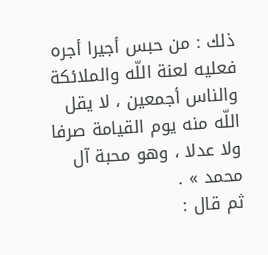ذلك : من حبس أجيرا أجره فعليه لعنة اللّه والملائكة والناس أجمعين ، لا يقل اللّه منه يوم القيامة صرفا ولا عدلا ، وهو محبة آل محمد » .
ثم قال :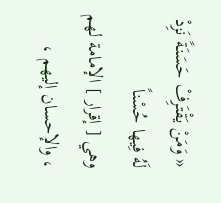« وَمَنْ يَقْتَرِفْ حَسَنَةً نَزِدْ لَهُ فِيها حُسْناً
وهي [ إقرار ] الإمامة لهم ، والإحسان إليهم ،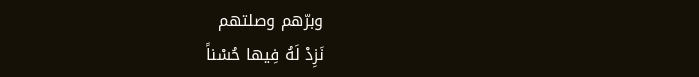وبرّهم وصلتهم
نَزِدْ لَهُ فِيها حُسْناً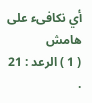أي نكافىء على
هامش
( 1 ) الرعد : 21 .